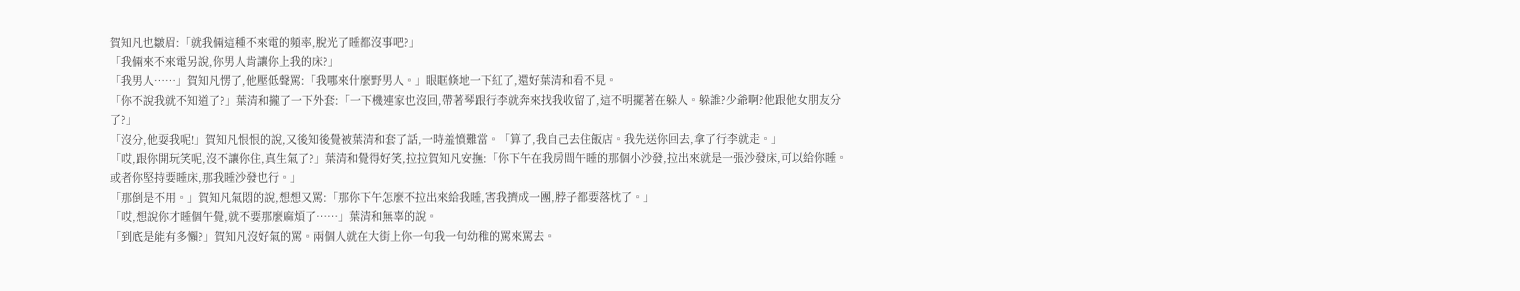賀知凡也皺眉:「就我倆這種不來電的頻率,脫光了睡都沒事吧?」
「我倆來不來電另說,你男人肯讓你上我的床?」
「我男人……」賀知凡愣了,他壓低聲罵:「我哪來什麼野男人。」眼眶倏地一下紅了,還好葉清和看不見。
「你不說我就不知道了?」葉清和攏了一下外套:「一下機連家也沒回,帶著琴跟行李就奔來找我收留了,這不明擺著在躲人。躲誰?少爺啊?他跟他女朋友分了?」
「沒分,他耍我呢!」賀知凡恨恨的說,又後知後覺被葉清和套了話,一時羞憤難當。「算了,我自己去住飯店。我先送你回去,拿了行李就走。」
「哎,跟你開玩笑呢,沒不讓你住,真生氣了?」葉清和覺得好笑,拉拉賀知凡安撫:「你下午在我房間午睡的那個小沙發,拉出來就是一張沙發床,可以給你睡。或者你堅持要睡床,那我睡沙發也行。」
「那倒是不用。」賀知凡氣悶的說,想想又罵:「那你下午怎麼不拉出來給我睡,害我擠成一團,脖子都要落枕了。」
「哎,想說你才睡個午覺,就不要那麼麻煩了……」葉清和無辜的說。
「到底是能有多懶?」賀知凡沒好氣的罵。兩個人就在大街上你一句我一句幼稚的罵來罵去。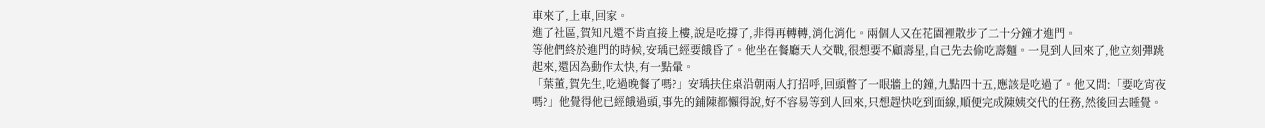車來了,上車,回家。
進了社區,賀知凡還不肯直接上樓,說是吃撐了,非得再轉轉,消化消化。兩個人又在花園裡散步了二十分鐘才進門。
等他們終於進門的時候,安瑀已經要餓昏了。他坐在餐廳天人交戰,很想要不顧壽星,自己先去偷吃壽麵。一見到人回來了,他立刻彈跳起來,還因為動作太快,有一點暈。
「葉董,賀先生,吃過晚餐了嗎?」安瑀扶住桌沿朝兩人打招呼,回頭瞥了一眼牆上的鐘,九點四十五,應該是吃過了。他又問:「要吃宵夜嗎?」他覺得他已經餓過頭,事先的鋪陳都懶得說,好不容易等到人回來,只想趕快吃到面線,順便完成陳姨交代的任務,然後回去睡覺。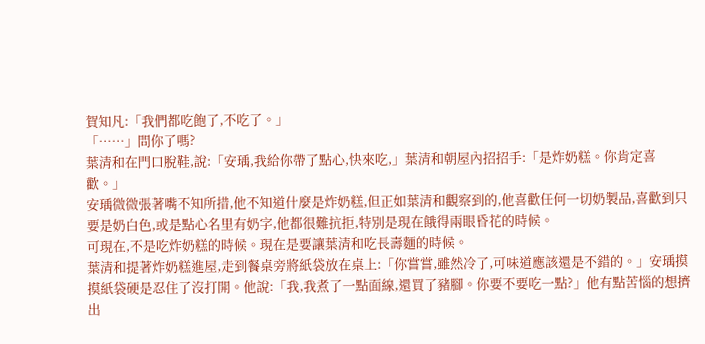賀知凡:「我們都吃飽了,不吃了。」
「……」問你了嗎?
葉清和在門口脫鞋,說:「安瑀,我給你帶了點心,快來吃,」葉清和朝屋內招招手:「是炸奶糕。你肯定喜歡。」
安瑀微微張著嘴不知所措,他不知道什麼是炸奶糕,但正如葉清和觀察到的,他喜歡任何一切奶製品,喜歡到只要是奶白色,或是點心名里有奶字,他都很難抗拒,特別是現在餓得兩眼昏花的時候。
可現在,不是吃炸奶糕的時候。現在是要讓葉清和吃長壽麵的時候。
葉清和提著炸奶糕進屋,走到餐桌旁將紙袋放在桌上:「你嘗嘗,雖然冷了,可味道應該還是不錯的。」安瑀摸摸紙袋硬是忍住了沒打開。他說:「我,我煮了一點面線,還買了豬腳。你要不要吃一點?」他有點苦惱的想擠出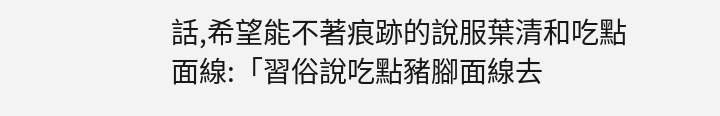話,希望能不著痕跡的說服葉清和吃點面線:「習俗說吃點豬腳面線去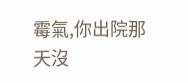霉氣,你出院那天沒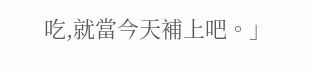吃,就當今天補上吧。」